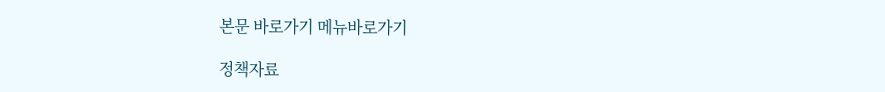본문 바로가기 메뉴바로가기

정책자료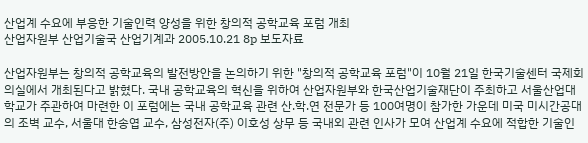산업계 수요에 부응한 기술인력 양성을 위한 창의적 공학교육 포럼 개최
산업자원부 산업기술국 산업기계과 2005.10.21 8p 보도자료

산업자원부는 창의적 공학교육의 발전방안을 논의하기 위한 "창의적 공학교육 포럼"이 10월 21일 한국기술센터 국제회의실에서 개최된다고 밝혔다. 국내 공학교육의 혁신을 위하여 산업자원부와 한국산업기술재단이 주최하고 서울산업대학교가 주관하여 마련한 이 포럼에는 국내 공학교육 관련 산.학.연 전문가 등 100여명이 참가한 가운데 미국 미시간공대의 조벽 교수, 서울대 한송엽 교수, 삼성전자(주) 이호성 상무 등 국내외 관련 인사가 모여 산업계 수요에 적합한 기술인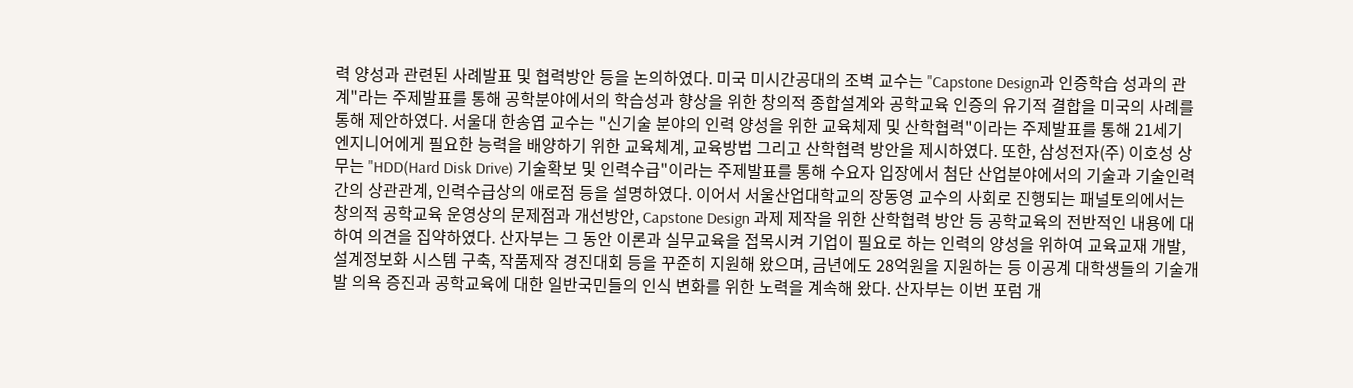력 양성과 관련된 사례발표 및 협력방안 등을 논의하였다. 미국 미시간공대의 조벽 교수는 "Capstone Design과 인증학습 성과의 관계"라는 주제발표를 통해 공학분야에서의 학습성과 향상을 위한 창의적 종합설계와 공학교육 인증의 유기적 결합을 미국의 사례를 통해 제안하였다. 서울대 한송엽 교수는 "신기술 분야의 인력 양성을 위한 교육체제 및 산학협력"이라는 주제발표를 통해 21세기 엔지니어에게 필요한 능력을 배양하기 위한 교육체계, 교육방법 그리고 산학협력 방안을 제시하였다. 또한, 삼성전자(주) 이호성 상무는 "HDD(Hard Disk Drive) 기술확보 및 인력수급"이라는 주제발표를 통해 수요자 입장에서 첨단 산업분야에서의 기술과 기술인력간의 상관관계, 인력수급상의 애로점 등을 설명하였다. 이어서 서울산업대학교의 장동영 교수의 사회로 진행되는 패널토의에서는 창의적 공학교육 운영상의 문제점과 개선방안, Capstone Design 과제 제작을 위한 산학협력 방안 등 공학교육의 전반적인 내용에 대하여 의견을 집약하였다. 산자부는 그 동안 이론과 실무교육을 접목시켜 기업이 필요로 하는 인력의 양성을 위하여 교육교재 개발, 설계정보화 시스템 구축, 작품제작 경진대회 등을 꾸준히 지원해 왔으며, 금년에도 28억원을 지원하는 등 이공계 대학생들의 기술개발 의욕 증진과 공학교육에 대한 일반국민들의 인식 변화를 위한 노력을 계속해 왔다. 산자부는 이번 포럼 개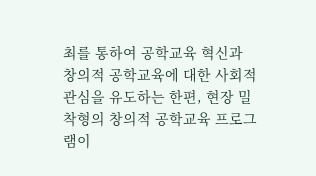최를 통하여 공학교육 혁신과 창의적 공학교육에 대한 사회적 관심을 유도하는 한편, 현장 밀착형의 창의적 공학교육 프로그램이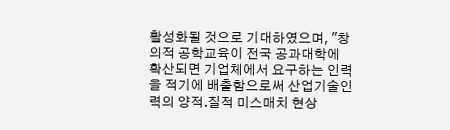활성화될 것으로 기대하였으며, "창의적 공학교육이 전국 공과대학에 확산되면 기업체에서 요구하는 인력을 적기에 배출함으로써 산업기술인력의 양적.질적 미스매치 현상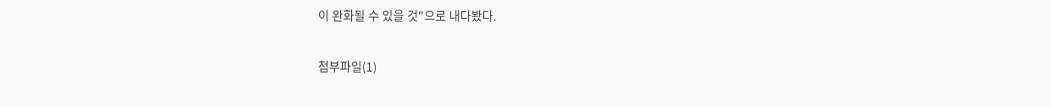이 완화될 수 있을 것"으로 내다봤다.

첨부파일(1)